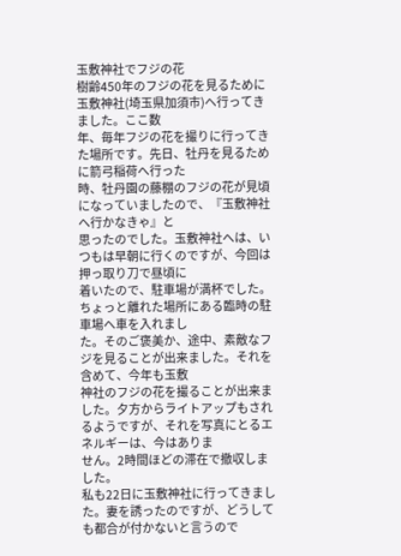玉敷神社でフジの花
樹齢450年のフジの花を見るために玉敷神社(埼玉県加須市)へ行ってきました。ここ数
年、毎年フジの花を撮りに行ってきた場所です。先日、牡丹を見るために箭弓稲荷へ行った
時、牡丹園の藤棚のフジの花が見頃になっていましたので、『玉敷神社へ行かなきゃ』と
思ったのでした。玉敷神社へは、いつもは早朝に行くのですが、今回は押っ取り刀で昼頃に
着いたので、駐車場が満杯でした。ちょっと離れた場所にある臨時の駐車場へ車を入れまし
た。そのご褒美か、途中、素敵なフジを見ることが出来ました。それを含めて、今年も玉敷
神社のフジの花を撮ることが出来ました。夕方からライトアップもされるようですが、それを写真にとるエネルギーは、今はありま
せん。2時間ほどの滞在で撤収しました。
私も22日に玉敷神社に行ってきました。妻を誘ったのですが、どうしても都合が付かないと言うので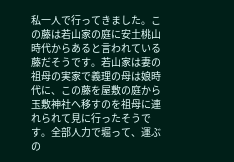私一人で行ってきました。この藤は若山家の庭に安土桃山時代からあると言われている藤だそうです。若山家は妻の祖母の実家で義理の母は娘時代に、この藤を屋敷の庭から玉敷神社へ移すのを祖母に連れられて見に行ったそうです。全部人力で堀って、運ぶの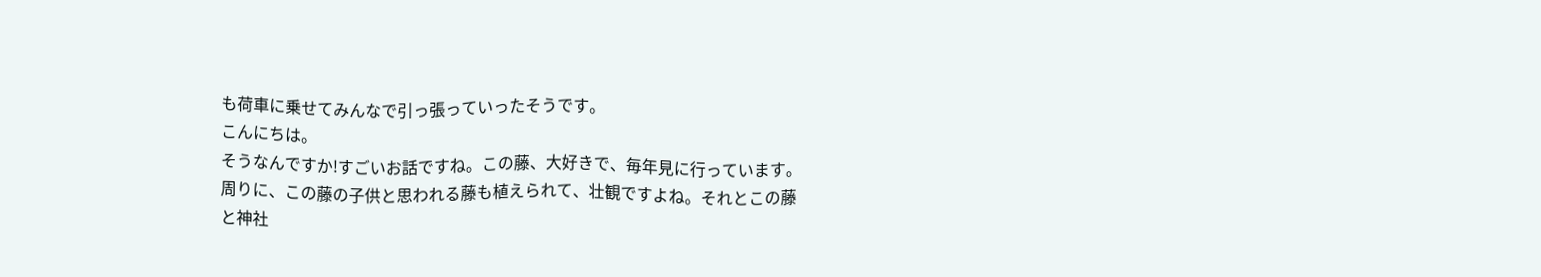も荷車に乗せてみんなで引っ張っていったそうです。
こんにちは。
そうなんですか!すごいお話ですね。この藤、大好きで、毎年見に行っています。
周りに、この藤の子供と思われる藤も植えられて、壮観ですよね。それとこの藤
と神社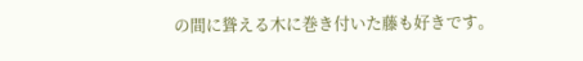の間に聳える木に巻き付いた藤も好きです。